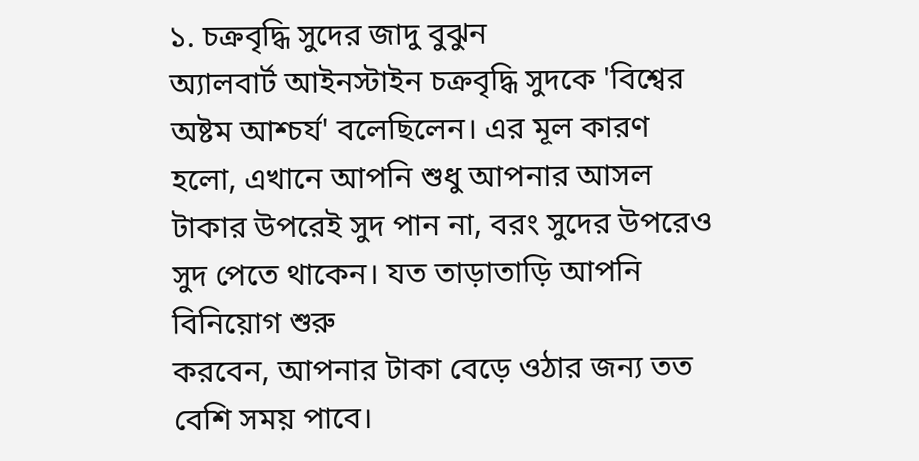১. চক্রবৃদ্ধি সুদের জাদু বুঝুন
অ্যালবার্ট আইনস্টাইন চক্রবৃদ্ধি সুদকে 'বিশ্বের অষ্টম আশ্চর্য' বলেছিলেন। এর মূল কারণ হলো, এখানে আপনি শুধু আপনার আসল টাকার উপরেই সুদ পান না, বরং সুদের উপরেও সুদ পেতে থাকেন। যত তাড়াতাড়ি আপনি বিনিয়োগ শুরু
করবেন, আপনার টাকা বেড়ে ওঠার জন্য তত বেশি সময় পাবে।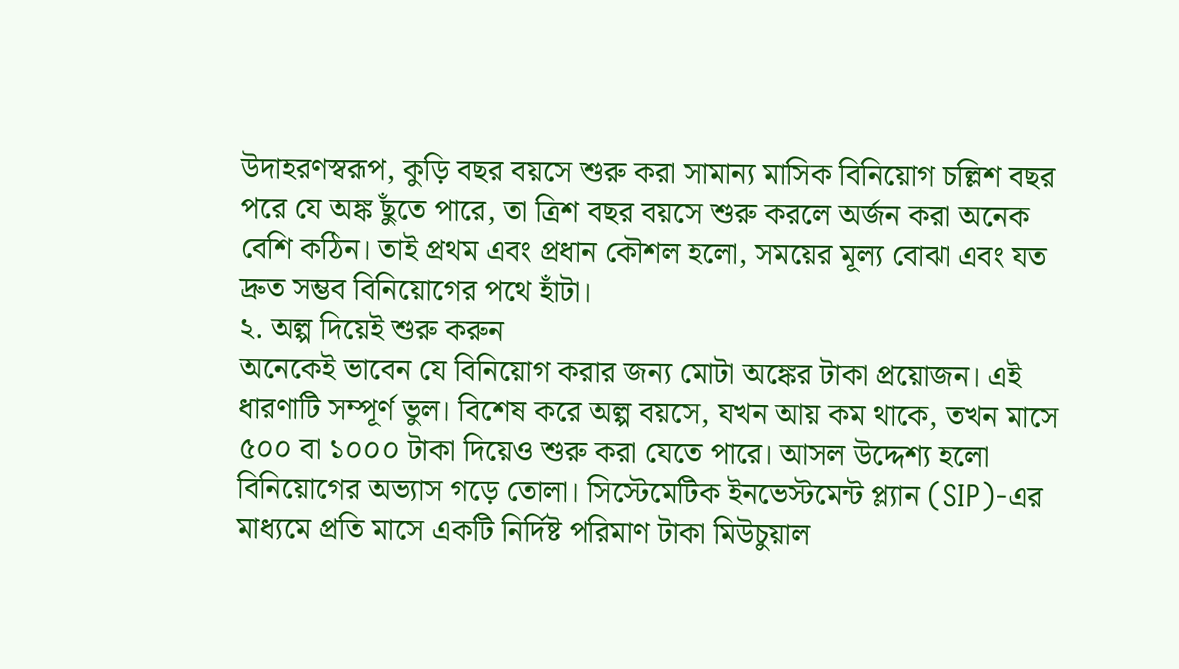উদাহরণস্বরূপ, কুড়ি বছর বয়সে শুরু করা সামান্য মাসিক বিনিয়োগ চল্লিশ বছর পরে যে অঙ্ক ছুঁতে পারে, তা ত্রিশ বছর বয়সে শুরু করলে অর্জন করা অনেক বেশি কঠিন। তাই প্রথম এবং প্রধান কৌশল হলো, সময়ের মূল্য বোঝা এবং যত দ্রুত সম্ভব বিনিয়োগের পথে হাঁটা।
২. অল্প দিয়েই শুরু করুন
অনেকেই ভাবেন যে বিনিয়োগ করার জন্য মোটা অঙ্কের টাকা প্রয়োজন। এই ধারণাটি সম্পূর্ণ ভুল। বিশেষ করে অল্প বয়সে, যখন আয় কম থাকে, তখন মাসে ৫০০ বা ১০০০ টাকা দিয়েও শুরু করা যেতে পারে। আসল উদ্দেশ্য হলো বিনিয়োগের অভ্যাস গড়ে তোলা। সিস্টেমেটিক ইনভেস্টমেন্ট প্ল্যান (SIP)-এর মাধ্যমে প্রতি মাসে একটি নির্দিষ্ট পরিমাণ টাকা মিউচুয়াল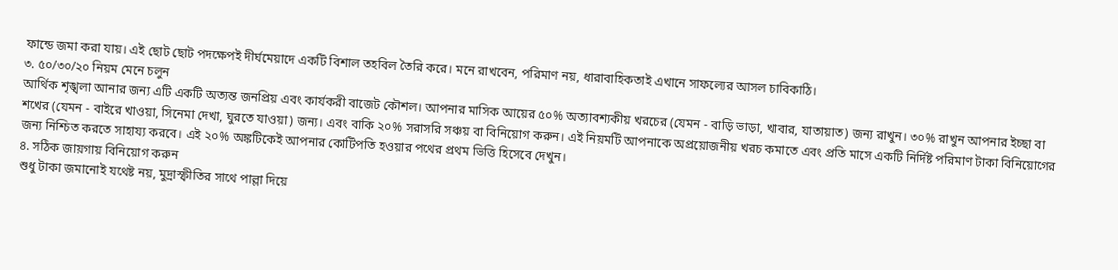ফান্ডে জমা করা যায়। এই ছোট ছোট পদক্ষেপই দীর্ঘমেয়াদে একটি বিশাল তহবিল তৈরি করে। মনে রাখবেন, পরিমাণ নয়, ধারাবাহিকতাই এখানে সাফল্যের আসল চাবিকাঠি।
৩. ৫০/৩০/২০ নিয়ম মেনে চলুন
আর্থিক শৃঙ্খলা আনার জন্য এটি একটি অত্যন্ত জনপ্রিয় এবং কার্যকরী বাজেট কৌশল। আপনার মাসিক আয়ের ৫০% অত্যাবশ্যকীয় খরচের (যেমন - বাড়ি ভাড়া, খাবার, যাতায়াত) জন্য রাখুন। ৩০% রাখুন আপনার ইচ্ছা বা শখের (যেমন - বাইরে খাওয়া, সিনেমা দেখা, ঘুরতে যাওয়া) জন্য। এবং বাকি ২০% সরাসরি সঞ্চয় বা বিনিয়োগ করুন। এই নিয়মটি আপনাকে অপ্রয়োজনীয় খরচ কমাতে এবং প্রতি মাসে একটি নির্দিষ্ট পরিমাণ টাকা বিনিয়োগের জন্য নিশ্চিত করতে সাহায্য করবে। এই ২০% অঙ্কটিকেই আপনার কোটিপতি হওয়ার পথের প্রথম ভিত্তি হিসেবে দেখুন।
৪. সঠিক জায়গায় বিনিয়োগ করুন
শুধু টাকা জমানোই যথেষ্ট নয়, মুদ্রাস্ফীতির সাথে পাল্লা দিয়ে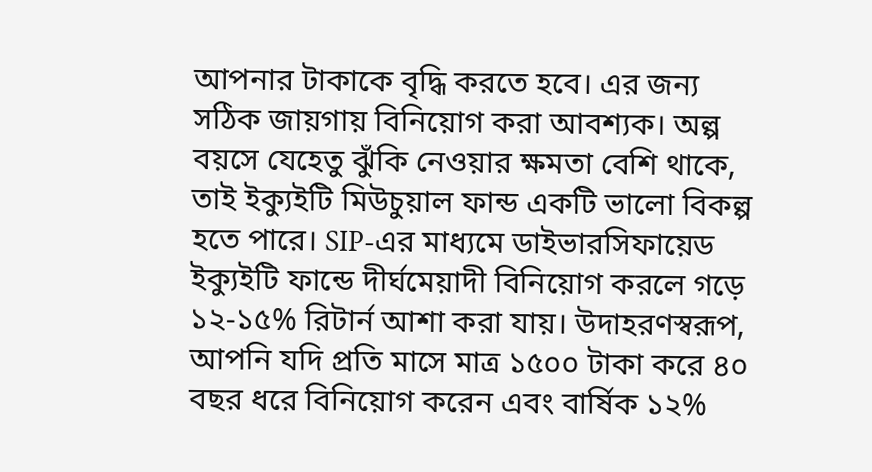আপনার টাকাকে বৃদ্ধি করতে হবে। এর জন্য সঠিক জায়গায় বিনিয়োগ করা আবশ্যক। অল্প বয়সে যেহেতু ঝুঁকি নেওয়ার ক্ষমতা বেশি থাকে, তাই ইক্যুইটি মিউচুয়াল ফান্ড একটি ভালো বিকল্প হতে পারে। SIP-এর মাধ্যমে ডাইভারসিফায়েড ইক্যুইটি ফান্ডে দীর্ঘমেয়াদী বিনিয়োগ করলে গড়ে ১২-১৫% রিটার্ন আশা করা যায়। উদাহরণস্বরূপ, আপনি যদি প্রতি মাসে মাত্র ১৫০০ টাকা করে ৪০ বছর ধরে বিনিয়োগ করেন এবং বার্ষিক ১২%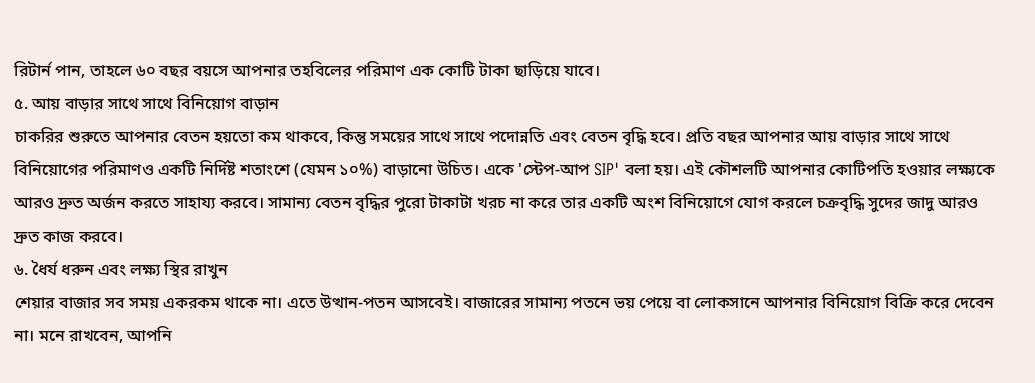রিটার্ন পান, তাহলে ৬০ বছর বয়সে আপনার তহবিলের পরিমাণ এক কোটি টাকা ছাড়িয়ে যাবে।
৫. আয় বাড়ার সাথে সাথে বিনিয়োগ বাড়ান
চাকরির শুরুতে আপনার বেতন হয়তো কম থাকবে, কিন্তু সময়ের সাথে সাথে পদোন্নতি এবং বেতন বৃদ্ধি হবে। প্রতি বছর আপনার আয় বাড়ার সাথে সাথে বিনিয়োগের পরিমাণও একটি নির্দিষ্ট শতাংশে (যেমন ১০%) বাড়ানো উচিত। একে 'স্টেপ-আপ SIP' বলা হয়। এই কৌশলটি আপনার কোটিপতি হওয়ার লক্ষ্যকে আরও দ্রুত অর্জন করতে সাহায্য করবে। সামান্য বেতন বৃদ্ধির পুরো টাকাটা খরচ না করে তার একটি অংশ বিনিয়োগে যোগ করলে চক্রবৃদ্ধি সুদের জাদু আরও দ্রুত কাজ করবে।
৬. ধৈর্য ধরুন এবং লক্ষ্য স্থির রাখুন
শেয়ার বাজার সব সময় একরকম থাকে না। এতে উত্থান-পতন আসবেই। বাজারের সামান্য পতনে ভয় পেয়ে বা লোকসানে আপনার বিনিয়োগ বিক্রি করে দেবেন না। মনে রাখবেন, আপনি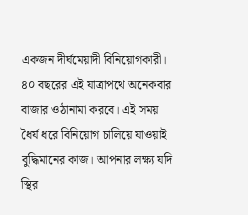একজন দীর্ঘমেয়াদী বিনিয়োগকারী। ৪০ বছরের এই যাত্রাপথে অনেকবার বাজার ওঠানামা করবে। এই সময় ধৈর্য ধরে বিনিয়োগ চালিয়ে যাওয়াই বুদ্ধিমানের কাজ। আপনার লক্ষ্য যদি স্থির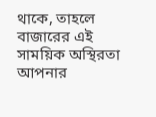থাকে, তাহলে বাজারের এই সাময়িক অস্থিরতা আপনার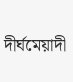দীর্ঘমেয়াদী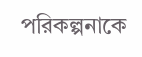পরিকল্পনাকে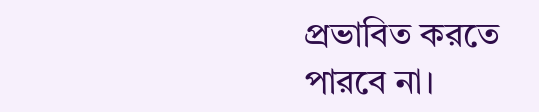প্রভাবিত করতে পারবে না।